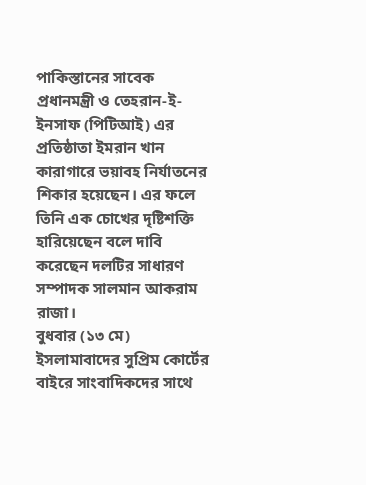পাকিস্তানের সাবেক প্রধানমন্ত্রী ও তেহরান-ই-ইনসাফ (পিটিআই) এর প্রতিষ্ঠাতা ইমরান খান কারাগারে ভয়াবহ নির্যাতনের শিকার হয়েছেন। এর ফলে তিনি এক চোখের দৃষ্টিশক্তি হারিয়েছেন বলে দাবি করেছেন দলটির সাধারণ সম্পাদক সালমান আকরাম রাজা।
বুধবার (১৩ মে) ইসলামাবাদের সুপ্রিম কোর্টের বাইরে সাংবাদিকদের সাথে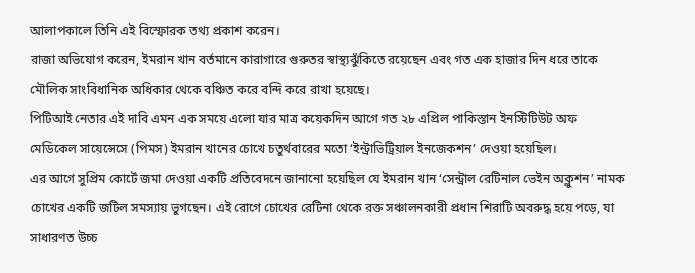আলাপকালে তিনি এই বিস্ফোরক তথ্য প্রকাশ করেন।
রাজা অভিযোগ করেন, ইমরান খান বর্তমানে কারাগারে গুরুতর স্বাস্থ্যঝুঁকিতে রয়েছেন এবং গত এক হাজার দিন ধরে তাকে মৌলিক সাংবিধানিক অধিকার থেকে বঞ্চিত করে বন্দি করে রাখা হয়েছে।
পিটিআই নেতার এই দাবি এমন এক সময়ে এলো যার মাত্র কয়েকদিন আগে গত ২৮ এপ্রিল পাকিস্তান ইনস্টিটিউট অফ মেডিকেল সায়েন্সেসে (পিমস) ইমরান খানের চোখে চতুর্থবারের মতো ‘ইন্ট্রাভিট্রিয়াল ইনজেকশন’ দেওয়া হয়েছিল।
এর আগে সুপ্রিম কোর্টে জমা দেওয়া একটি প্রতিবেদনে জানানো হয়েছিল যে ইমরান খান ‘সেন্ট্রাল রেটিনাল ভেইন অক্লুশন’ নামক চোখের একটি জটিল সমস্যায় ভুগছেন। এই রোগে চোখের রেটিনা থেকে রক্ত সঞ্চালনকারী প্রধান শিরাটি অবরুদ্ধ হয়ে পড়ে, যা সাধারণত উচ্চ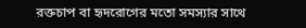রক্তচাপ বা হৃদরোগের মতো সমস্যার সাথে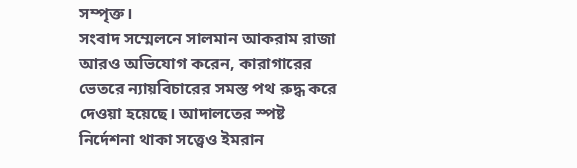সম্পৃক্ত।
সংবাদ সম্মেলনে সালমান আকরাম রাজা আরও অভিযোগ করেন, কারাগারের ভেতরে ন্যায়বিচারের সমস্ত পথ রুদ্ধ করে দেওয়া হয়েছে। আদালতের স্পষ্ট নির্দেশনা থাকা সত্ত্বেও ইমরান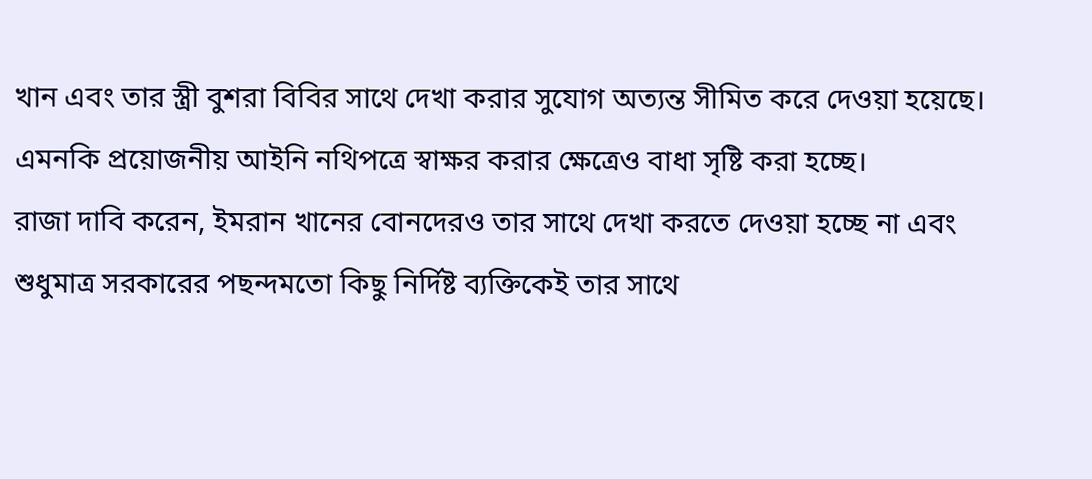খান এবং তার স্ত্রী বুশরা বিবির সাথে দেখা করার সুযোগ অত্যন্ত সীমিত করে দেওয়া হয়েছে। এমনকি প্রয়োজনীয় আইনি নথিপত্রে স্বাক্ষর করার ক্ষেত্রেও বাধা সৃষ্টি করা হচ্ছে।
রাজা দাবি করেন, ইমরান খানের বোনদেরও তার সাথে দেখা করতে দেওয়া হচ্ছে না এবং শুধুমাত্র সরকারের পছন্দমতো কিছু নির্দিষ্ট ব্যক্তিকেই তার সাথে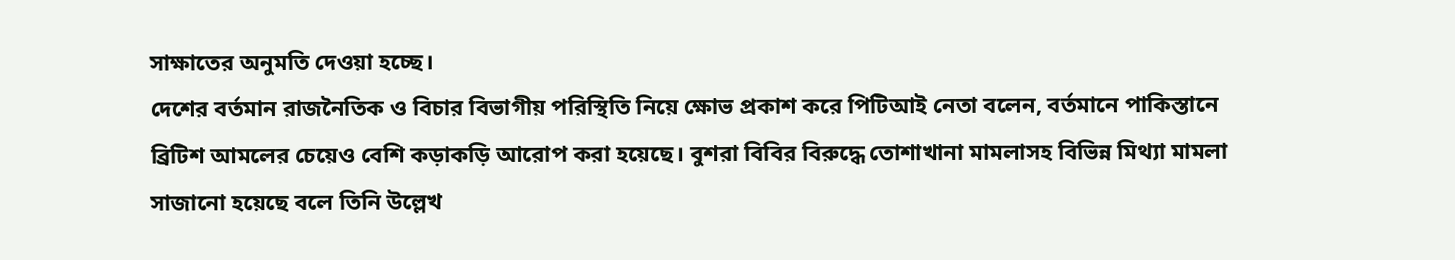সাক্ষাতের অনুমতি দেওয়া হচ্ছে।
দেশের বর্তমান রাজনৈতিক ও বিচার বিভাগীয় পরিস্থিতি নিয়ে ক্ষোভ প্রকাশ করে পিটিআই নেতা বলেন, বর্তমানে পাকিস্তানে ব্রিটিশ আমলের চেয়েও বেশি কড়াকড়ি আরোপ করা হয়েছে। বুশরা বিবির বিরুদ্ধে তোশাখানা মামলাসহ বিভিন্ন মিথ্যা মামলা সাজানো হয়েছে বলে তিনি উল্লেখ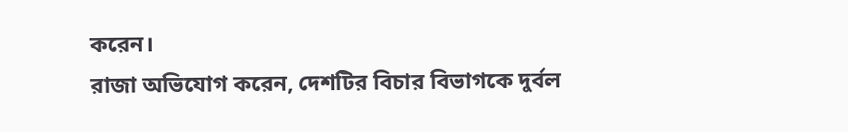করেন।
রাজা অভিযোগ করেন, দেশটির বিচার বিভাগকে দুর্বল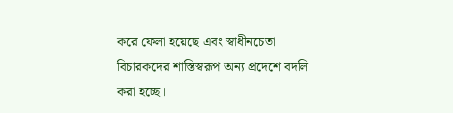করে ফেলা হয়েছে এবং স্বাধীনচেতা বিচারকদের শাস্তিস্বরূপ অন্য প্রদেশে বদলি করা হচ্ছে।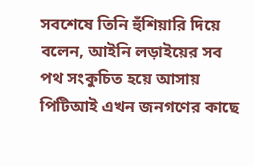সবশেষে তিনি হুঁশিয়ারি দিয়ে বলেন, আইনি লড়াইয়ের সব পথ সংকুচিত হয়ে আসায় পিটিআই এখন জনগণের কাছে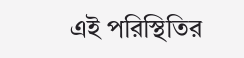এই পরিস্থিতির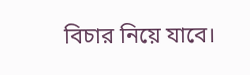বিচার নিয়ে যাবে।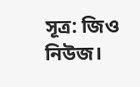সূত্র: জিও নিউজ।